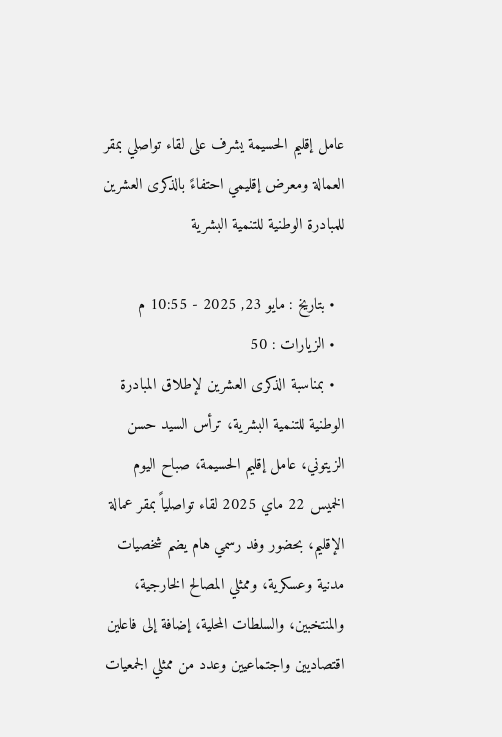عامل إقليم الحسيمة يشرف على لقاء تواصلي بمقر العمالة ومعرض إقليمي احتفاءً بالذكرى العشرين للمبادرة الوطنية للتنمية البشرية

  • بتاريخ : مايو 23, 2025 - 10:55 م
  • الزيارات : 50
  • بمناسبة الذكرى العشرين لإطلاق المبادرة الوطنية للتنمية البشرية، ترأس السيد حسن الزيتوني، عامل إقليم الحسيمة، صباح اليوم الخميس 22 ماي 2025 لقاء تواصلياً بمقر عمالة الإقليم، بحضور وفد رسمي هام يضم شخصيات مدنية وعسكرية، وممثلي المصالح الخارجية، والمنتخبين، والسلطات المحلية، إضافة إلى فاعلين اقتصاديين واجتماعيين وعدد من ممثلي الجمعيات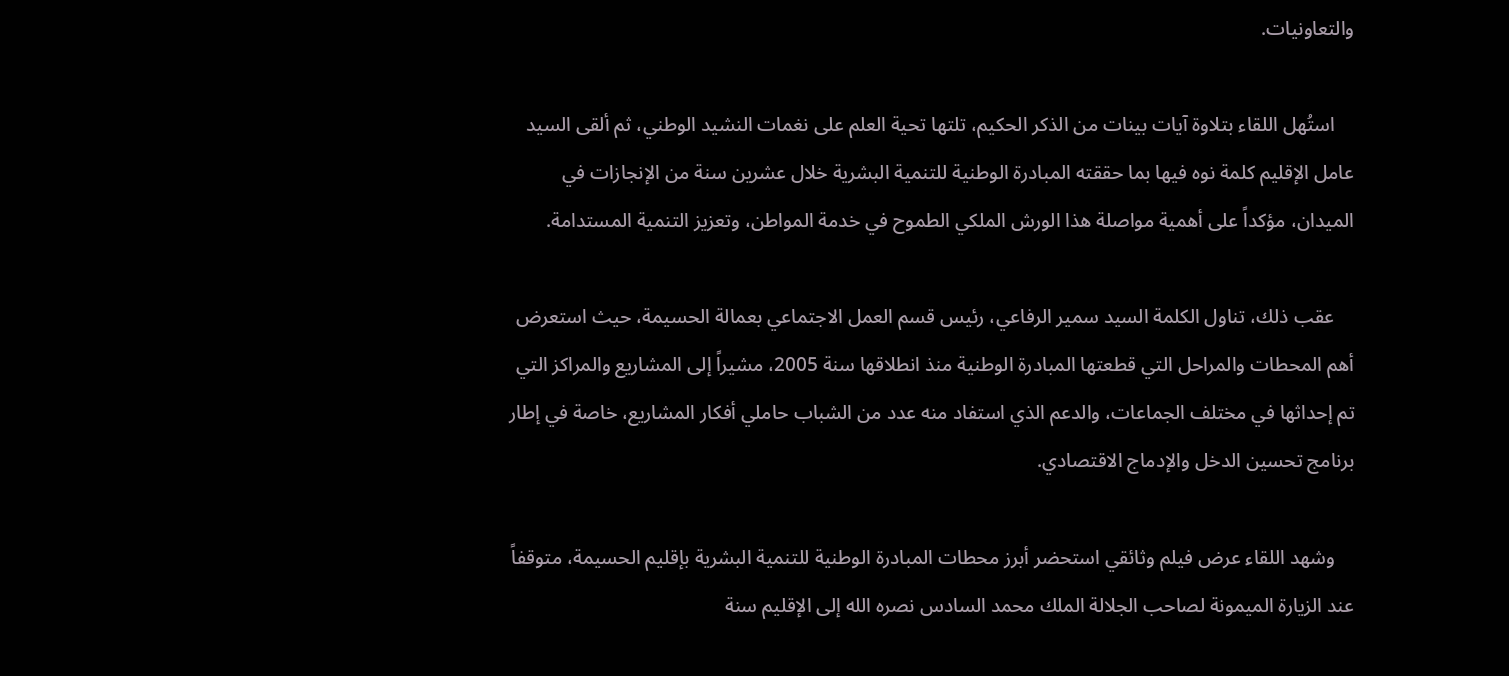والتعاونيات.

    استُهل اللقاء بتلاوة آيات بينات من الذكر الحكيم، تلتها تحية العلم على نغمات النشيد الوطني، ثم ألقى السيد عامل الإقليم كلمة نوه فيها بما حققته المبادرة الوطنية للتنمية البشرية خلال عشرين سنة من الإنجازات في الميدان، مؤكداً على أهمية مواصلة هذا الورش الملكي الطموح في خدمة المواطن، وتعزيز التنمية المستدامة.

    عقب ذلك، تناول الكلمة السيد سمير الرفاعي، رئيس قسم العمل الاجتماعي بعمالة الحسيمة، حيث استعرض أهم المحطات والمراحل التي قطعتها المبادرة الوطنية منذ انطلاقها سنة 2005، مشيراً إلى المشاريع والمراكز التي تم إحداثها في مختلف الجماعات، والدعم الذي استفاد منه عدد من الشباب حاملي أفكار المشاريع، خاصة في إطار برنامج تحسين الدخل والإدماج الاقتصادي.

    وشهد اللقاء عرض فيلم وثائقي استحضر أبرز محطات المبادرة الوطنية للتنمية البشرية بإقليم الحسيمة، متوقفاً عند الزيارة الميمونة لصاحب الجلالة الملك محمد السادس نصره الله إلى الإقليم سنة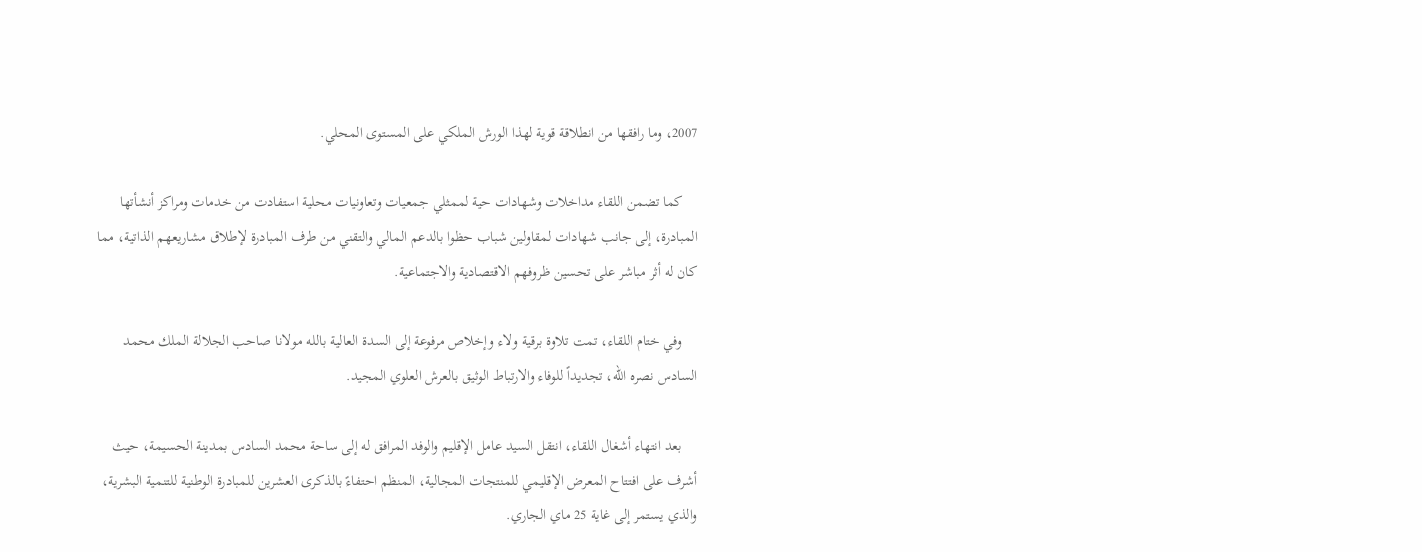2007، وما رافقها من انطلاقة قوية لهذا الورش الملكي على المستوى المحلي.

    كما تضمن اللقاء مداخلات وشهادات حية لممثلي جمعيات وتعاونيات محلية استفادت من خدمات ومراكز أنشأتها المبادرة، إلى جانب شهادات لمقاولين شباب حظوا بالدعم المالي والتقني من طرف المبادرة لإطلاق مشاريعهم الذاتية، مما كان له أثر مباشر على تحسين ظروفهم الاقتصادية والاجتماعية.

    وفي ختام اللقاء، تمت تلاوة برقية ولاء وإخلاص مرفوعة إلى السدة العالية بالله مولانا صاحب الجلالة الملك محمد السادس نصره الله، تجديداً للوفاء والارتباط الوثيق بالعرش العلوي المجيد.

    بعد انتهاء أشغال اللقاء، انتقل السيد عامل الإقليم والوفد المرافق له إلى ساحة محمد السادس بمدينة الحسيمة، حيث أشرف على افتتاح المعرض الإقليمي للمنتجات المجالية، المنظم احتفاءً بالذكرى العشرين للمبادرة الوطنية للتنمية البشرية، والذي يستمر إلى غاية 25 ماي الجاري.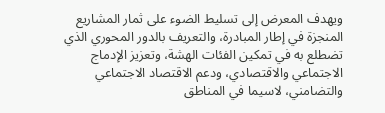ويهدف المعرض إلى تسليط الضوء على ثمار المشاريع المنجزة في إطار المبادرة، والتعريف بالدور المحوري الذي تضطلع به في تمكين الفئات الهشة، وتعزيز الإدماج الاجتماعي والاقتصادي، ودعم الاقتصاد الاجتماعي والتضامني، لاسيما في المناطق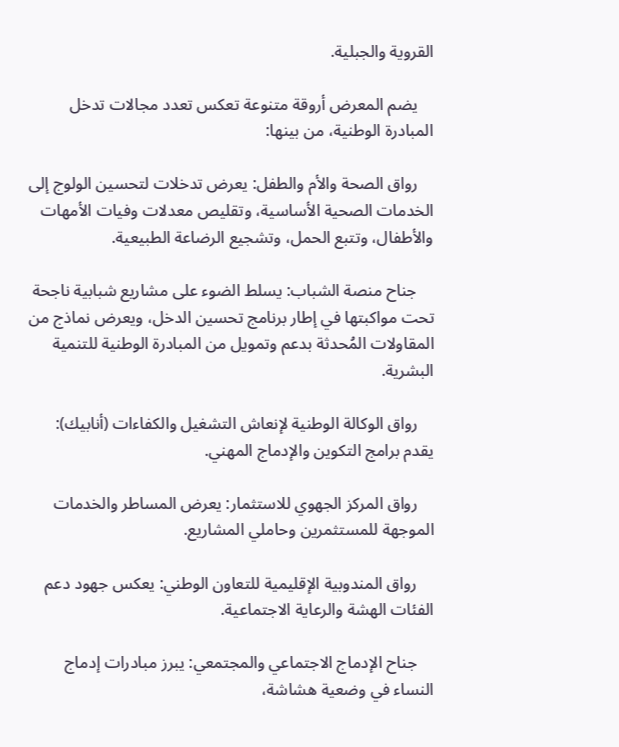القروية والجبلية.

    يضم المعرض أروقة متنوعة تعكس تعدد مجالات تدخل المبادرة الوطنية، من بينها:

    رواق الصحة والأم والطفل: يعرض تدخلات لتحسين الولوج إلى الخدمات الصحية الأساسية، وتقليص معدلات وفيات الأمهات والأطفال، وتتبع الحمل، وتشجيع الرضاعة الطبيعية.

    جناح منصة الشباب: يسلط الضوء على مشاريع شبابية ناجحة تحت مواكبتها في إطار برنامج تحسين الدخل، ويعرض نماذج من المقاولات المُحدثة بدعم وتمويل من المبادرة الوطنية للتنمية البشرية.

    رواق الوكالة الوطنية لإنعاش التشغيل والكفاءات (أنابيك): يقدم برامج التكوين والإدماج المهني.

    رواق المركز الجهوي للاستثمار: يعرض المساطر والخدمات الموجهة للمستثمرين وحاملي المشاريع.

    رواق المندوبية الإقليمية للتعاون الوطني: يعكس جهود دعم الفئات الهشة والرعاية الاجتماعية.

    جناح الإدماج الاجتماعي والمجتمعي: يبرز مبادرات إدماج النساء في وضعية هشاشة،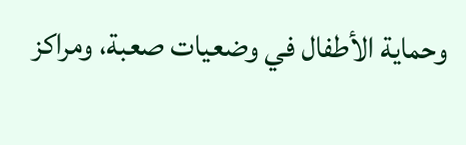وحماية الأطفال في وضعيات صعبة، ومراكز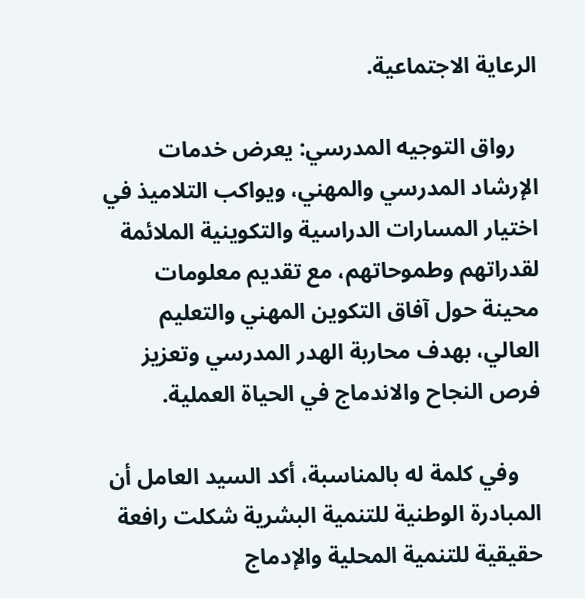الرعاية الاجتماعية.

    رواق التوجيه المدرسي: يعرض خدمات الإرشاد المدرسي والمهني، ويواكب التلاميذ في اختيار المسارات الدراسية والتكوينية الملائمة لقدراتهم وطموحاتهم، مع تقديم معلومات محينة حول آفاق التكوين المهني والتعليم العالي، بهدف محاربة الهدر المدرسي وتعزيز فرص النجاح والاندماج في الحياة العملية.

    وفي كلمة له بالمناسبة، أكد السيد العامل أن المبادرة الوطنية للتنمية البشرية شكلت رافعة حقيقية للتنمية المحلية والإدماج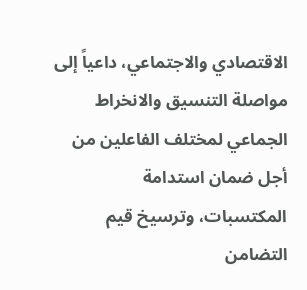الاقتصادي والاجتماعي، داعياً إلى مواصلة التنسيق والانخراط الجماعي لمختلف الفاعلين من أجل ضمان استدامة المكتسبات، وترسيخ قيم التضامن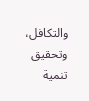والتكافل، وتحقيق تنمية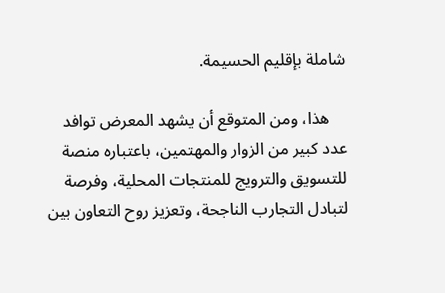شاملة بإقليم الحسيمة.

    هذا، ومن المتوقع أن يشهد المعرض توافد عدد كبير من الزوار والمهتمين، باعتباره منصة للتسويق والترويج للمنتجات المحلية، وفرصة لتبادل التجارب الناجحة، وتعزيز روح التعاون بين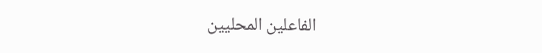الفاعلين المحليين